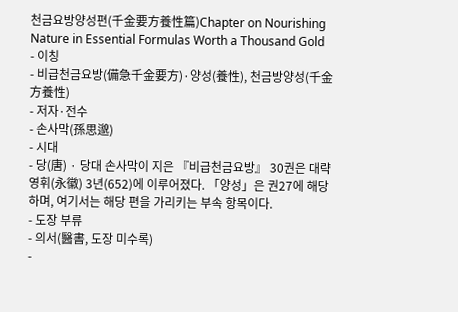천금요방양성편(千金要方養性篇)Chapter on Nourishing Nature in Essential Formulas Worth a Thousand Gold
- 이칭
- 비급천금요방(備急千金要方)·양성(養性), 천금방양성(千金方養性)
- 저자·전수
- 손사막(孫思邈)
- 시대
- 당(唐) · 당대 손사막이 지은 『비급천금요방』 30권은 대략 영휘(永徽) 3년(652)에 이루어졌다. 「양성」은 권27에 해당하며, 여기서는 해당 편을 가리키는 부속 항목이다.
- 도장 부류
- 의서(醫書, 도장 미수록)
-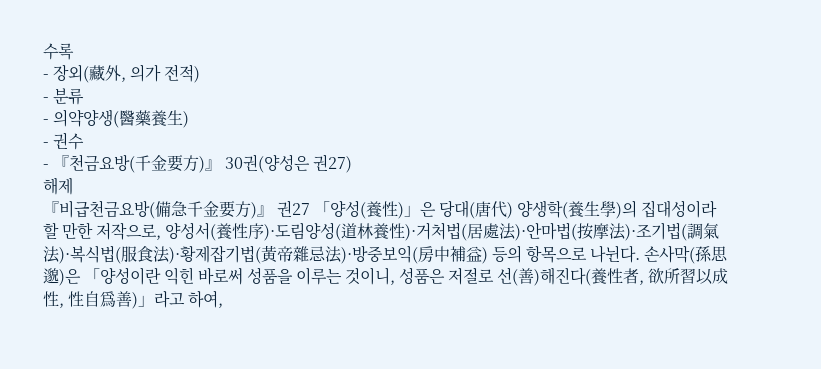수록
- 장외(藏外, 의가 전적)
- 분류
- 의약양생(醫藥養生)
- 권수
- 『천금요방(千金要方)』 30권(양성은 권27)
해제
『비급천금요방(備急千金要方)』 권27 「양성(養性)」은 당대(唐代) 양생학(養生學)의 집대성이라 할 만한 저작으로, 양성서(養性序)·도림양성(道林養性)·거처법(居處法)·안마법(按摩法)·조기법(調氣法)·복식법(服食法)·황제잡기법(黃帝雜忌法)·방중보익(房中補益) 등의 항목으로 나뉜다. 손사막(孫思邈)은 「양성이란 익힌 바로써 성품을 이루는 것이니, 성품은 저절로 선(善)해진다(養性者, 欲所習以成性, 性自爲善)」라고 하여,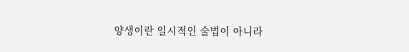양생이란 일시적인 술법이 아니라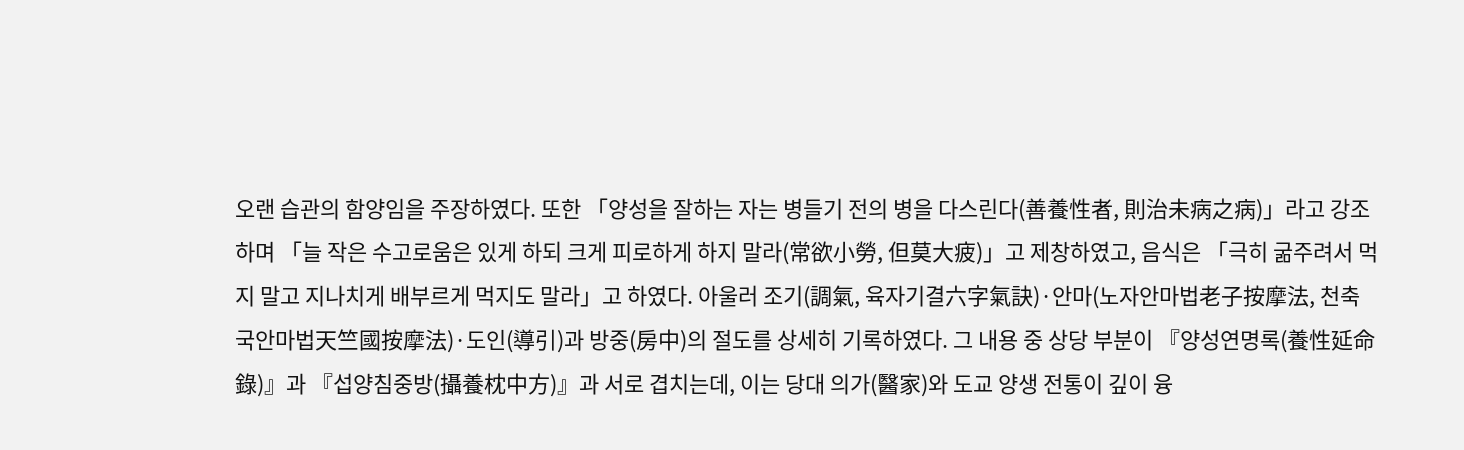오랜 습관의 함양임을 주장하였다. 또한 「양성을 잘하는 자는 병들기 전의 병을 다스린다(善養性者, 則治未病之病)」라고 강조하며 「늘 작은 수고로움은 있게 하되 크게 피로하게 하지 말라(常欲小勞, 但莫大疲)」고 제창하였고, 음식은 「극히 굶주려서 먹지 말고 지나치게 배부르게 먹지도 말라」고 하였다. 아울러 조기(調氣, 육자기결六字氣訣)·안마(노자안마법老子按摩法, 천축국안마법天竺國按摩法)·도인(導引)과 방중(房中)의 절도를 상세히 기록하였다. 그 내용 중 상당 부분이 『양성연명록(養性延命錄)』과 『섭양침중방(攝養枕中方)』과 서로 겹치는데, 이는 당대 의가(醫家)와 도교 양생 전통이 깊이 융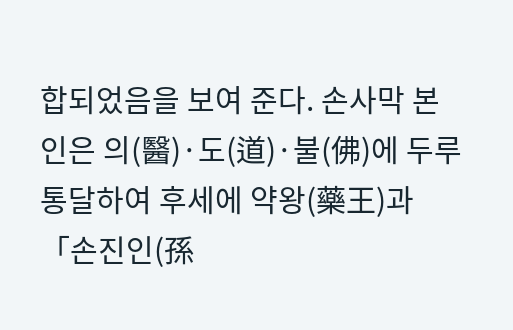합되었음을 보여 준다. 손사막 본인은 의(醫)·도(道)·불(佛)에 두루 통달하여 후세에 약왕(藥王)과 「손진인(孫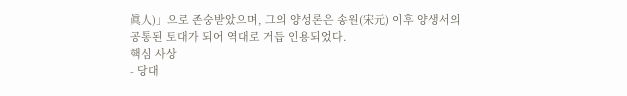眞人)」으로 존숭받았으며, 그의 양성론은 송원(宋元) 이후 양생서의 공통된 토대가 되어 역대로 거듭 인용되었다.
핵심 사상
- 당대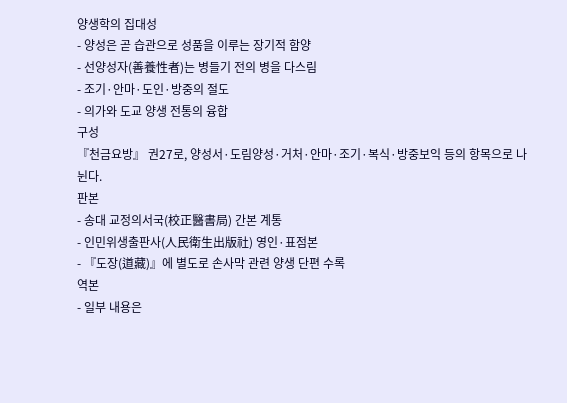양생학의 집대성
- 양성은 곧 습관으로 성품을 이루는 장기적 함양
- 선양성자(善養性者)는 병들기 전의 병을 다스림
- 조기·안마·도인·방중의 절도
- 의가와 도교 양생 전통의 융합
구성
『천금요방』 권27로, 양성서·도림양성·거처·안마·조기·복식·방중보익 등의 항목으로 나뉜다.
판본
- 송대 교정의서국(校正醫書局) 간본 계통
- 인민위생출판사(人民衛生出版社) 영인·표점본
- 『도장(道藏)』에 별도로 손사막 관련 양생 단편 수록
역본
- 일부 내용은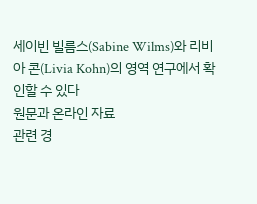세이빈 빌름스(Sabine Wilms)와 리비아 콘(Livia Kohn)의 영역 연구에서 확인할 수 있다
원문과 온라인 자료
관련 경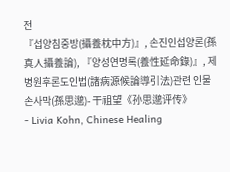전
『섭양침중방(攝養枕中方)』, 손진인섭양론(孫真人攝養論), 『양성연명록(養性延命錄)』, 제병원후론도인법(諸病源候論導引法)관련 인물
손사막(孫思邈)- 干祖望《孙思邈评传》
- Livia Kohn, Chinese Healing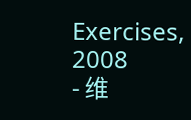Exercises, 2008
- 维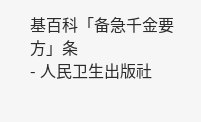基百科「备急千金要方」条
- 人民卫生出版社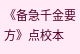《备急千金要方》点校本